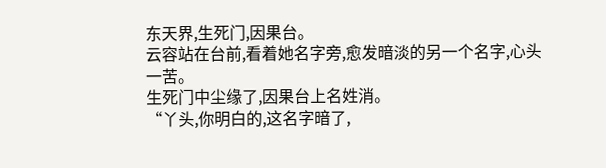东天界,生死门,因果台。
云容站在台前,看着她名字旁,愈发暗淡的另一个名字,心头一苦。
生死门中尘缘了,因果台上名姓消。
“丫头,你明白的,这名字暗了,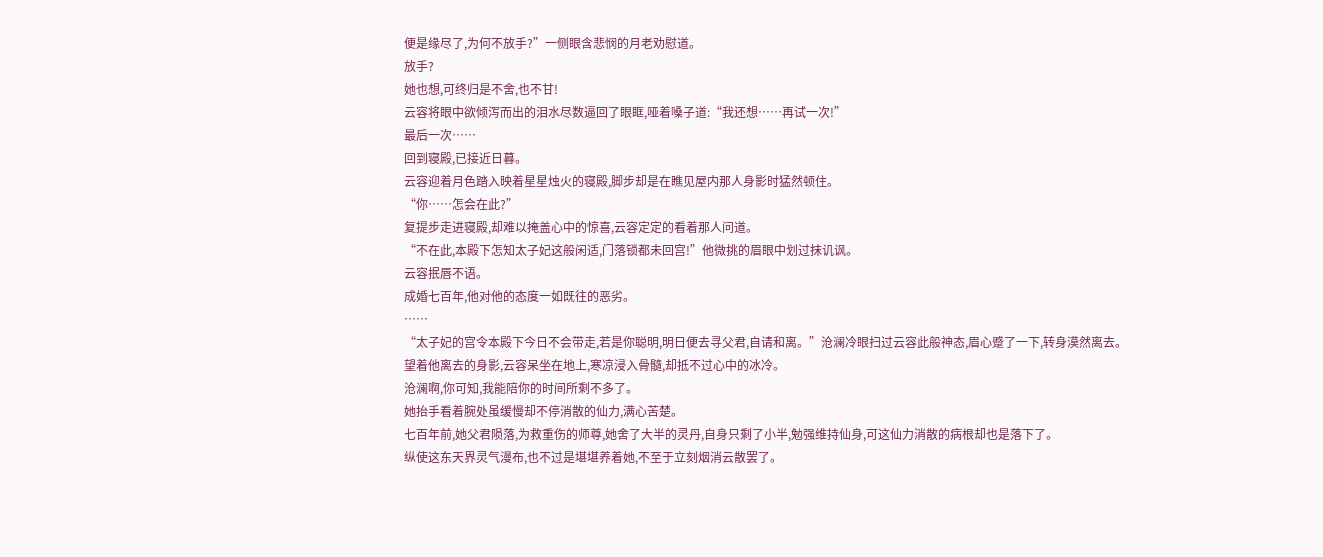便是缘尽了,为何不放手?”一侧眼含悲悯的月老劝慰道。
放手?
她也想,可终归是不舍,也不甘!
云容将眼中欲倾泻而出的泪水尽数逼回了眼眶,哑着嗓子道:“我还想……再试一次!”
最后一次……
回到寝殿,已接近日暮。
云容迎着月色踏入映着星星烛火的寝殿,脚步却是在瞧见屋内那人身影时猛然顿住。
“你……怎会在此?”
复提步走进寝殿,却难以掩盖心中的惊喜,云容定定的看着那人问道。
“不在此,本殿下怎知太子妃这般闲适,门落锁都未回宫!”他微挑的眉眼中划过抹讥讽。
云容抿唇不语。
成婚七百年,他对他的态度一如既往的恶劣。
……
“太子妃的宫令本殿下今日不会带走,若是你聪明,明日便去寻父君,自请和离。”沧澜冷眼扫过云容此般神态,眉心蹙了一下,转身漠然离去。
望着他离去的身影,云容呆坐在地上,寒凉浸入骨髓,却抵不过心中的冰冷。
沧澜啊,你可知,我能陪你的时间所剩不多了。
她抬手看着腕处虽缓慢却不停消散的仙力,满心苦楚。
七百年前,她父君陨落,为救重伤的师尊,她舍了大半的灵丹,自身只剩了小半,勉强维持仙身,可这仙力消散的病根却也是落下了。
纵使这东天界灵气漫布,也不过是堪堪养着她,不至于立刻烟消云散罢了。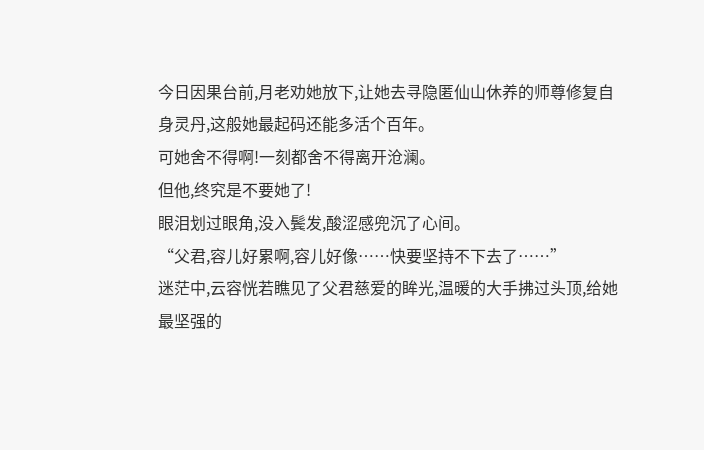今日因果台前,月老劝她放下,让她去寻隐匿仙山休养的师尊修复自身灵丹,这般她最起码还能多活个百年。
可她舍不得啊!一刻都舍不得离开沧澜。
但他,终究是不要她了!
眼泪划过眼角,没入鬓发,酸涩感兜沉了心间。
“父君,容儿好累啊,容儿好像……快要坚持不下去了……”
迷茫中,云容恍若瞧见了父君慈爱的眸光,温暖的大手拂过头顶,给她最坚强的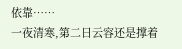依靠……
一夜清寒,第二日云容还是撑着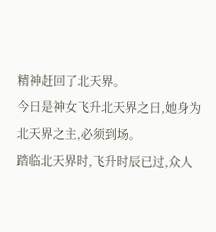精神赶回了北天界。
今日是神女飞升北天界之日,她身为北天界之主,必须到场。
踏临北天界时,飞升时辰已过,众人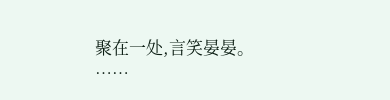聚在一处,言笑晏晏。
……